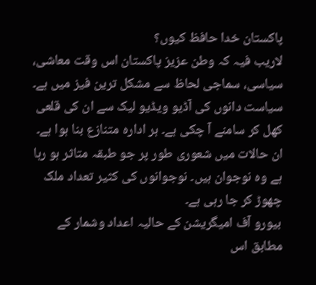پاکستان خدا حافظ کیوں؟
لاریب فیہ کہ وطن عزیز پاکستان اس وقت معاشی، سیاسی، سماجی لحاظ سے مشکل ترین فیز میں ہے۔ سیاست دانوں کی آڈیو ویڈیو لیک سے ان کی قلعی کھل کر سامنے آ چکی ہے۔ ہر ادارہ متنازع بنا ہوا ہے۔ ان حالات میں شعوری طور پر جو طبقہ متاثر ہو رہا ہے وہ نوجوان ہیں۔ نوجوانوں کی کثیر تعداد ملک چھوڑ کر جا رہی ہے۔
بیورو آف امیگریشن کے حالیہ اعداد وشمار کے مطابق اس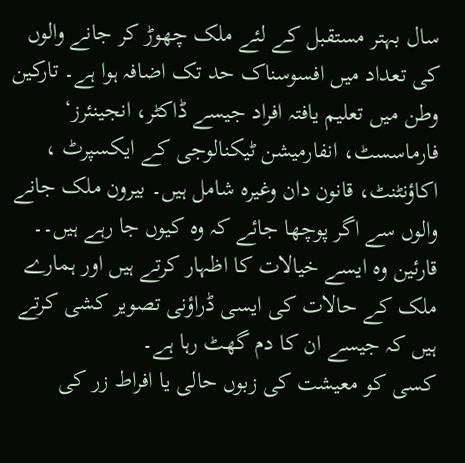سال بہتر مستقبل کے لئے ملک چھوڑ کر جانے والوں کی تعداد میں افسوسناک حد تک اضافہ ہوا ہے۔ تارکین وطن میں تعلیم یافتہ افراد جیسے ڈاکٹر، انجینئرز‘ فارماسسٹ، انفارمیشن ٹیکنالوجی کے ایکسپرٹ ، اکاؤنٹنٹ، قانون دان وغیرہ شامل ہیں۔ بیرون ملک جانے والوں سے اگر پوچھا جائے کہ وہ کیوں جا رہے ہیں۔۔ قارئین وہ ایسے خیالات کا اظہار کرتے ہیں اور ہمارے ملک کے حالات کی ایسی ڈراؤنی تصویر کشی کرتے ہیں کہ جیسے ان کا دم گھٹ رہا ہے۔
کسی کو معیشت کی زبوں حالی یا افراط زر کی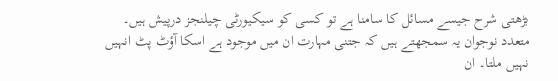بڑھتی شرح جیسے مسائل کا سامنا ہے تو کسی کو سیکیورٹی چیلنجز درپیش ہیں۔ متعدد نوجوان یہ سمجھتے ہیں کہ جتنی مہارت ان میں موجود ہے اسکا آؤٹ پٹ انہیں نہیں ملتا۔ ان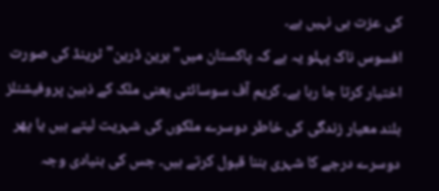کی عزت ہی نہیں ہے۔
افسوس ناک پہلو یہ ہے کہ پاکستان میں" برین ڈرین" ٹرینڈ کی صورت اختیار کرتا جا رہا ہے۔ کریم آف سوسائٹی یعنی ملک کے ذہین پروفیشنلز بلند معیار زندگی کی خاطر دوسرے ملکوں کی شہریت لیتے ہیں یا پھر دوسرے درجے کا شہری بننا قبول کرتے ہیں۔ جس کی بنیادی وجہ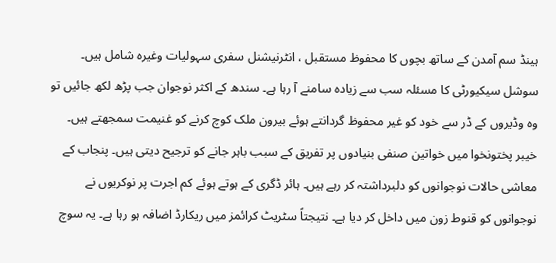ہینڈ سم آمدن کے ساتھ بچوں کا محفوظ مستقبل ، انٹرنیشنل سفری سہولیات وغیرہ شامل ہیں۔ سوشل سیکیورٹی کا مسئلہ سب سے زیادہ سامنے آ رہا ہے۔ سندھ کے اکثر نوجوان جب پڑھ لکھ جائیں تو وہ وڈیروں کے ڈر سے خود کو غیر محفوظ گردانتے ہوئے بیرون ملک کوچ کرنے کو غنیمت سمجھتے ہیں۔
خیبر پختونخوا میں خواتین صنفی بنیادوں پر تفریق کے سبب باہر جانے کو ترجیح دیتی ہیں۔ پنجاب کے معاشی حالات نوجوانوں کو دلبرداشتہ کر رہے ہیں۔ ہائر ڈگری کے ہوتے ہوئے کم اجرت پر نوکریوں نے نوجوانوں کو قنوط زون میں داخل کر دیا ہے۔ نتیجتاً سٹریٹ کرائمز میں ریکارڈ اضافہ ہو رہا ہے۔ یہ سوچ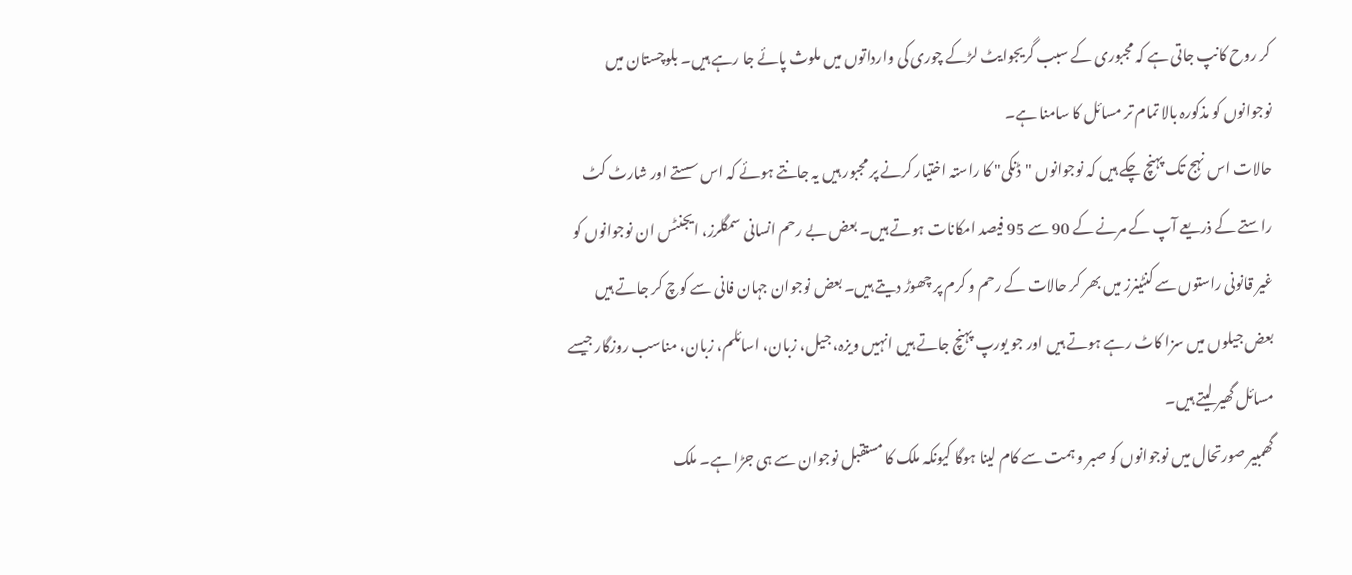کر روح کانپ جاتی ہے کہ مجبوری کے سبب گریجوایٹ لڑکے چوری کی وارداتوں میں ملوث پائے جا رہے ہیں۔ بلوچستان میں نوجوانوں کو مذکورہ بالا تمام تر مسائل کا سامنا ہے۔
حالات اس نہج تک پہنچ چکے ہیں کہ نوجوانوں "ڈنکی" کا راستہ اختیار کرنے پر مجبور ہیں یہ جانتے ہوئے کہ اس سستے اور شارٹ کٹ راستے کے ذریعے آپ کے مرنے کے 90 سے 95 فیصد امکانات ہوتے ہیں۔ بعض بے رحم انسانی سمگلرز، ایجنٹس ان نوجوانوں کو غیر قانونی راستوں سے کنٹینرز میں بھر کر حالات کے رحم و کرم پر چھوڑ دیتے ہیں۔ بعض نوجوان جہان فانی سے کوچ کر جاتے ہیں بعض جیلوں میں سزا کاٹ رہے ہوتے ہیں اور جو یورپ پہنچ جاتے ہیں انہیں ویزہ، جیل، زبان، اسائلم، زبان، مناسب روزگار جیسے مسائل گھیر لیتے ہیں۔
گھمبیر صورتحال میں نوجوانوں کو صبر و ہمت سے کام لینا ہوگا کیونکہ ملک کا مستقبل نوجوان سے ہی جڑا ہے۔ ملک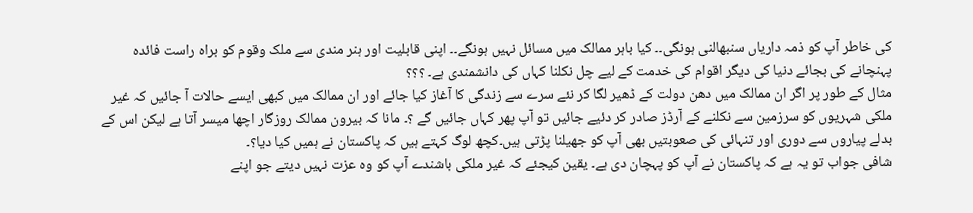کی خاطر آپ کو ذمہ داریاں سنبھالنی ہونگی۔۔ کیا باہر ممالک میں مسائل نہیں ہونگے۔۔ اپنی قابلیت اور ہنر مندی سے ملک وقوم کو براہ راست فائدہ پہنچانے کی بجائے دنیا کی دیگر اقوام کی خدمت کے لیے چل نکلنا کہاں کی دانشمندی ہے۔ ؟؟؟
مثال کے طور پر اگر ان ممالک میں دھن دولت کے ڈھیر لگا کر نئے سرے سے زندگی کا آغاز کیا جائے اور ان ممالک میں کبھی ایسے حالات آ جائیں کہ غیر ملکی شہریوں کو سرزمین سے نکلنے کے آرڈز صادر کر دئیے جائیں تو آپ پھر کہاں جائیں گے ؟۔ مانا کہ بیرون ممالک روزگار اچھا میسر آتا ہے لیکن اس کے بدلے پیاروں سے دوری اور تنہائی کی صعوبتیں بھی آپ کو جھیلنا پڑتی ہیں۔کچھ لوگ کہتے ہیں کہ پاکستان نے ہمیں کیا دیا؟۔
شافی جواب تو یہ ہے کہ پاکستان نے آپ کو پہچان دی ہے۔ یقین کیجئے کہ غیر ملکی باشندے آپ کو وہ عزت نہیں دیتے جو اپنے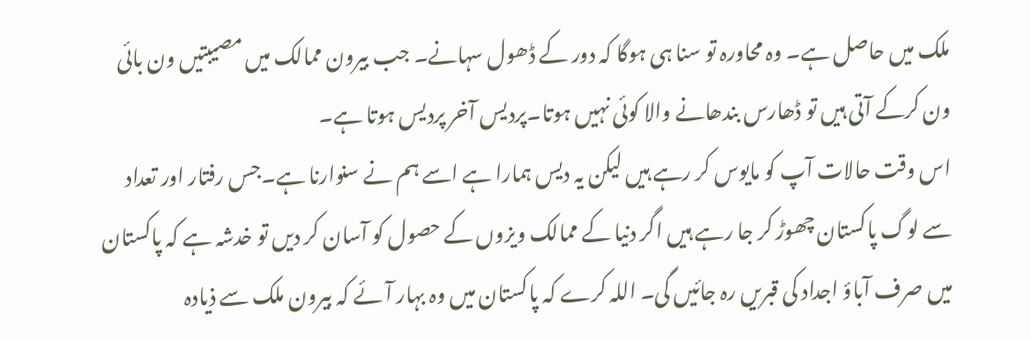ملک میں حاصل ہے۔ وہ محاورہ تو سنا ہی ہوگا کہ دور کے ڈھول سہانے۔ جب بیرون ممالک میں مصیبتیں ون بائی ون کرکے آتی ہیں تو ڈھارس بندھانے والا کوئی نہیں ہوتا۔پردیس آخر پردیس ہوتا ہے۔
اس وقت حالات آپ کو مایوس کر رہے ہیں لیکن یہ دیس ہمارا ہے اسے ہم نے سنوارنا ہے۔جس رفتار اور تعداد سے لوگ پاکستان چھوڑ کر جا رہے ہیں اگر دنیا کے ممالک ویزوں کے حصول کو آسان کر دیں تو خدشہ ہے کہ پاکستان میں صرف آباؤ اجداد کی قبریں رہ جائیں گی۔ اللہ کرے کہ پاکستان میں وہ بہار آئے کہ بیرون ملک سے ذیادہ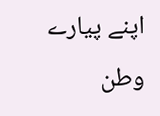اپنے پیارے وطن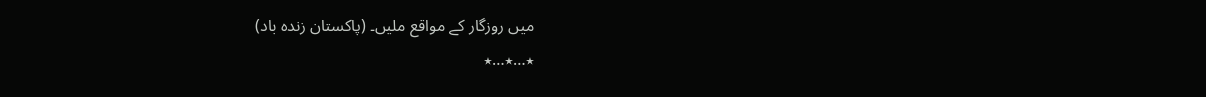میں روزگار کے مواقع ملیں۔ (پاکستان زندہ باد)
٭…٭…٭